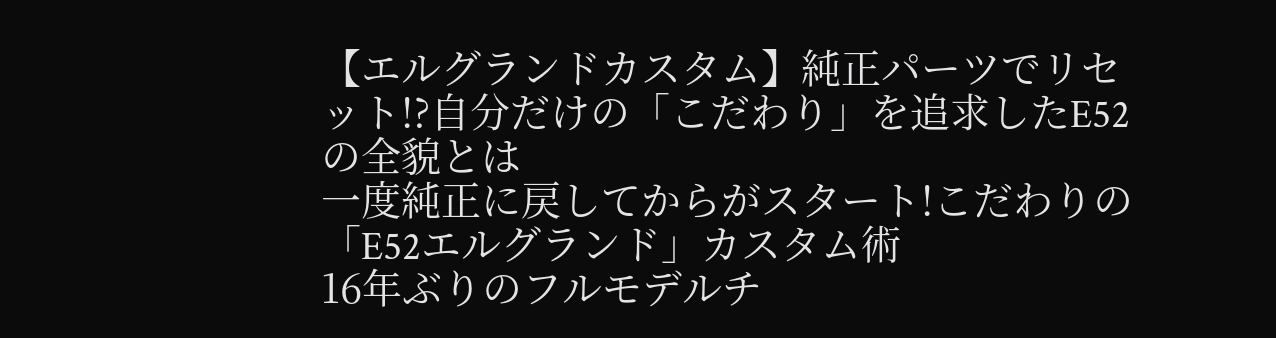【エルグランドカスタム】純正パーツでリセット!?自分だけの「こだわり」を追求したE52の全貌とは
一度純正に戻してからがスタート!こだわりの「E52エルグランド」カスタム術
16年ぶりのフルモデルチ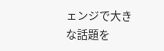ェンジで大きな話題を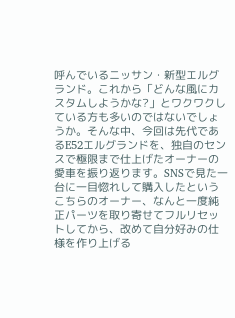呼んでいるニッサン・新型エルグランド。これから「どんな風にカスタムしようかな?」とワクワクしている方も多いのではないでしょうか。そんな中、今回は先代であるE52エルグランドを、独自のセンスで極限まで仕上げたオーナーの愛車を振り返ります。SNSで見た一台に一目惚れして購入したというこちらのオーナー、なんと一度純正パーツを取り寄せてフルリセットしてから、改めて自分好みの仕様を作り上げる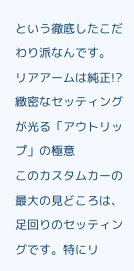という徹底したこだわり派なんです。
リアアームは純正!?緻密なセッティングが光る「アウトリップ」の極意
このカスタムカーの最大の見どころは、足回りのセッティングです。特にリ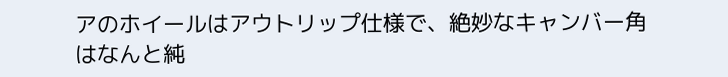アのホイールはアウトリップ仕様で、絶妙なキャンバー角はなんと純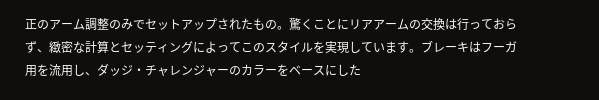正のアーム調整のみでセットアップされたもの。驚くことにリアアームの交換は行っておらず、緻密な計算とセッティングによってこのスタイルを実現しています。ブレーキはフーガ用を流用し、ダッジ・チャレンジャーのカラーをベースにした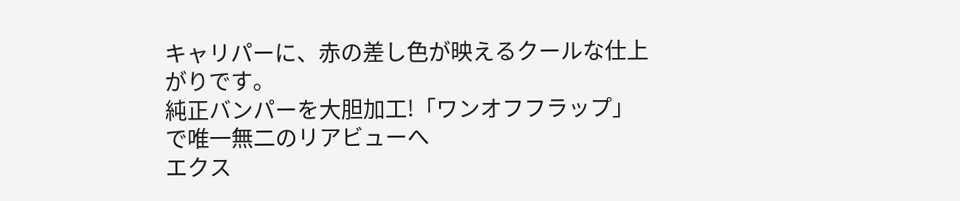キャリパーに、赤の差し色が映えるクールな仕上がりです。
純正バンパーを大胆加工!「ワンオフフラップ」で唯一無二のリアビューへ
エクス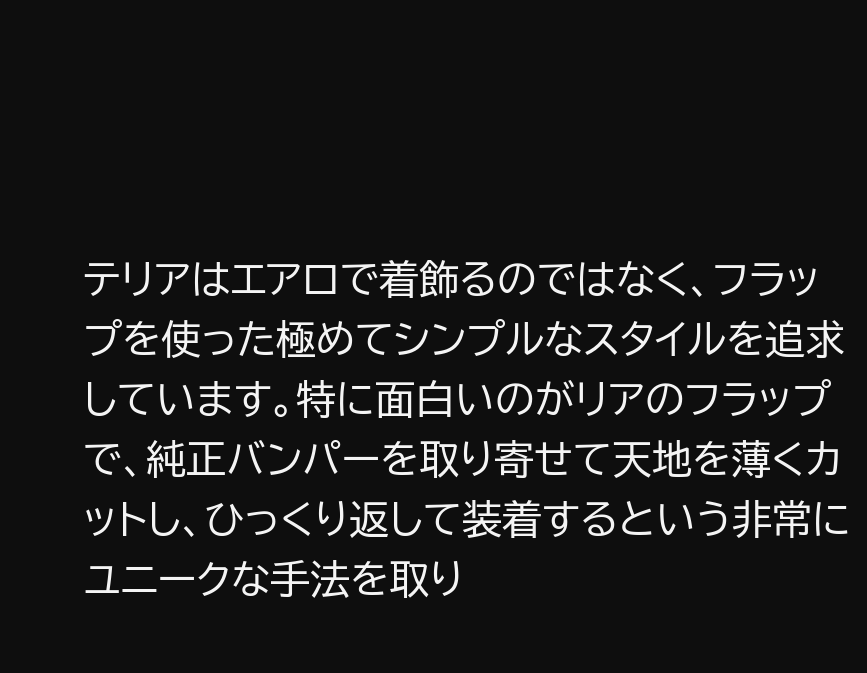テリアはエアロで着飾るのではなく、フラップを使った極めてシンプルなスタイルを追求しています。特に面白いのがリアのフラップで、純正バンパーを取り寄せて天地を薄くカットし、ひっくり返して装着するという非常にユニークな手法を取り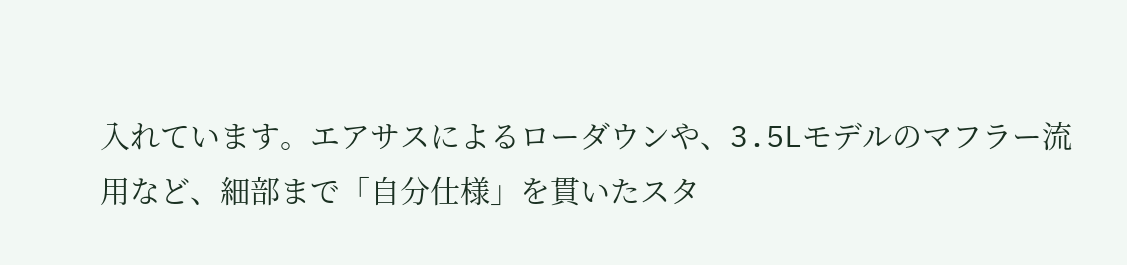入れています。エアサスによるローダウンや、3.5Lモデルのマフラー流用など、細部まで「自分仕様」を貫いたスタ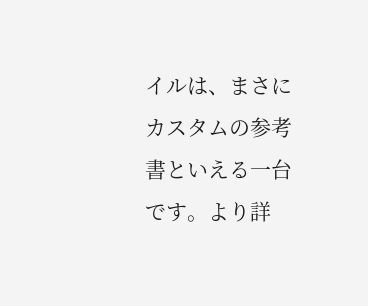イルは、まさにカスタムの参考書といえる一台です。より詳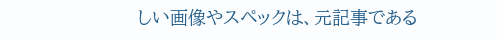しい画像やスペックは、元記事である